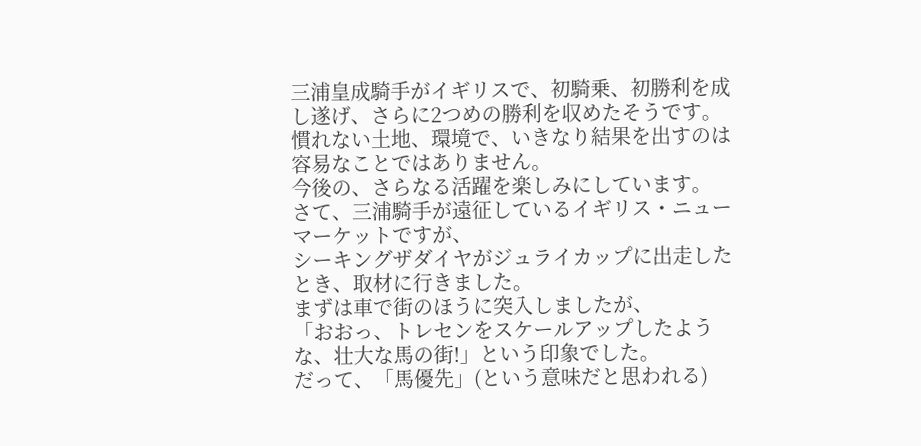三浦皇成騎手がイギリスで、初騎乗、初勝利を成し遂げ、さらに2つめの勝利を収めたそうです。
慣れない土地、環境で、いきなり結果を出すのは容易なことではありません。
今後の、さらなる活躍を楽しみにしています。
さて、三浦騎手が遠征しているイギリス・ニューマーケットですが、
シーキングザダイヤがジュライカップに出走したとき、取材に行きました。
まずは車で街のほうに突入しましたが、
「おおっ、トレセンをスケールアップしたような、壮大な馬の街!」という印象でした。
だって、「馬優先」(という意味だと思われる)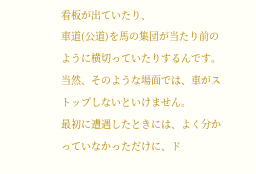看板が出ていたり、
車道(公道)を馬の集団が当たり前のように横切っていたりするんです。
当然、そのような場面では、車がストップしないといけません。
最初に遭遇したときには、よく分かっていなかっただけに、ド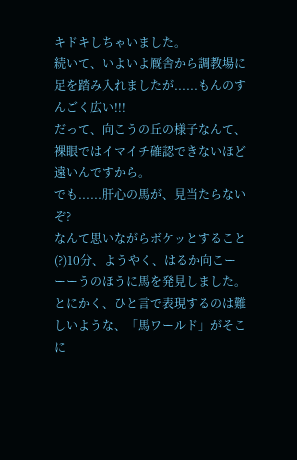キドキしちゃいました。
続いて、いよいよ厩舎から調教場に足を踏み入れましたが......もんのすんごく広い!!!
だって、向こうの丘の様子なんて、裸眼ではイマイチ確認できないほど遠いんですから。
でも......肝心の馬が、見当たらないぞ?
なんて思いながらボケッとすること(?)10分、ようやく、はるか向こーーーうのほうに馬を発見しました。
とにかく、ひと言で表現するのは難しいような、「馬ワールド」がそこに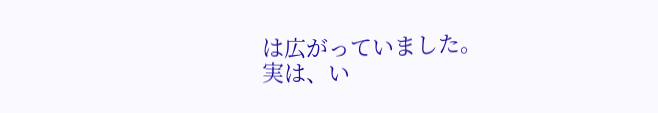は広がっていました。
実は、い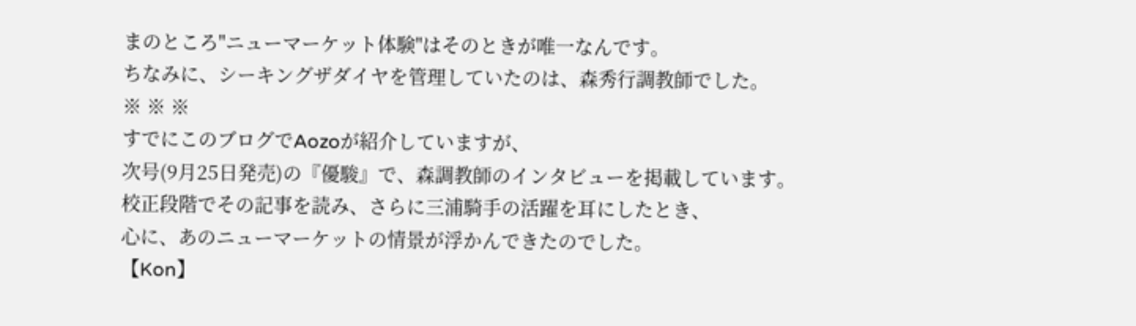まのところ"ニューマーケット体験"はそのときが唯一なんです。
ちなみに、シーキングザダイヤを管理していたのは、森秀行調教師でした。
※ ※ ※
すでにこのブログでAozoが紹介していますが、
次号(9月25日発売)の『優駿』で、森調教師のインタビューを掲載しています。
校正段階でその記事を読み、さらに三浦騎手の活躍を耳にしたとき、
心に、あのニューマーケットの情景が浮かんできたのでした。
【Kon】